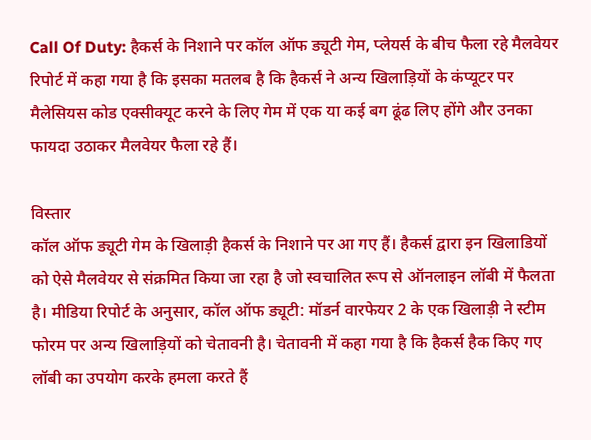Call Of Duty: हैकर्स के निशाने पर कॉल ऑफ ड्यूटी गेम, प्लेयर्स के बीच फैला रहे मैलवेयर
रिपोर्ट में कहा गया है कि इसका मतलब है कि हैकर्स ने अन्य खिलाड़ियों के कंप्यूटर पर मैलेसियस कोड एक्सीक्यूट करने के लिए गेम में एक या कई बग ढूंढ लिए होंगे और उनका फायदा उठाकर मैलवेयर फैला रहे हैं।

विस्तार
कॉल ऑफ ड्यूटी गेम के खिलाड़ी हैकर्स के निशाने पर आ गए हैं। हैकर्स द्वारा इन खिलाडियों को ऐसे मैलवेयर से संक्रमित किया जा रहा है जो स्वचालित रूप से ऑनलाइन लॉबी में फैलता है। मीडिया रिपोर्ट के अनुसार, कॉल ऑफ ड्यूटी: मॉडर्न वारफेयर 2 के एक खिलाड़ी ने स्टीम फोरम पर अन्य खिलाड़ियों को चेतावनी है। चेतावनी में कहा गया है कि हैकर्स हैक किए गए लॉबी का उपयोग करके हमला करते हैं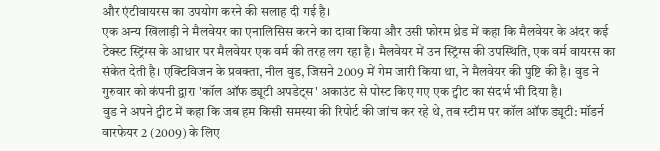और एंटीवायरस का उपयोग करने की सलाह दी गई है।
एक अन्य खिलाड़ी ने मैलवेयर का एनालिसिस करने का दावा किया और उसी फोरम थ्रेड में कहा कि मैलवेयर के अंदर कई टेक्स्ट स्ट्रिंग्स के आधार पर मैलवेयर एक वर्म की तरह लग रहा है। मैलवेयर में उन स्ट्रिंग्स की उपस्थिति, एक वर्म वायरस का संकेत देती है। एक्टिविजन के प्रवक्ता, नील वुड, जिसने 2009 में गेम जारी किया था, ने मैलवेयर की पुष्टि की है। वुड ने गुरुवार को कंपनी द्वारा 'कॉल ऑफ ड्यूटी अपडेट्स' अकाउंट से पोस्ट किए गए एक ट्वीट का संदर्भ भी दिया है।
वुड ने अपने ट्वीट में कहा कि जब हम किसी समस्या की रिपोर्ट की जांच कर रहे थे, तब स्टीम पर कॉल ऑफ ड्यूटी: मॉडर्न वारफेयर 2 (2009) के लिए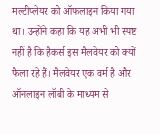मल्टीप्लेयर को ऑफलाइन किया गया था। उन्होंने कहा कि यह अभी भी स्पष्ट नहीं है कि हैकर्स इस मैलवेयर को क्यों फैला रहे हैं। मैलवेयर एक वर्म है और ऑनलाइन लॉबी के माध्यम से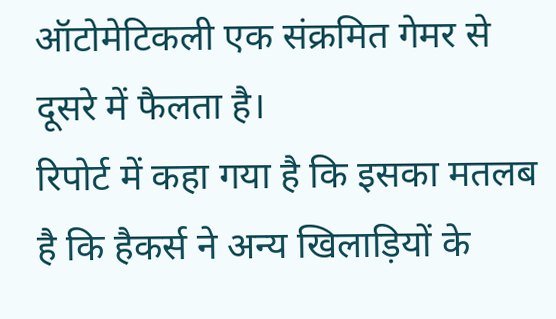ऑटोमेटिकली एक संक्रमित गेमर से दूसरे में फैलता है।
रिपोर्ट में कहा गया है कि इसका मतलब है कि हैकर्स ने अन्य खिलाड़ियों के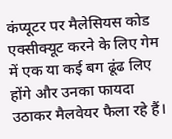कंप्यूटर पर मैलेसियस कोड एक्सीक्यूट करने के लिए गेम में एक या कई बग ढूंढ लिए होंगे और उनका फायदा उठाकर मैलवेयर फैला रहे हैं।